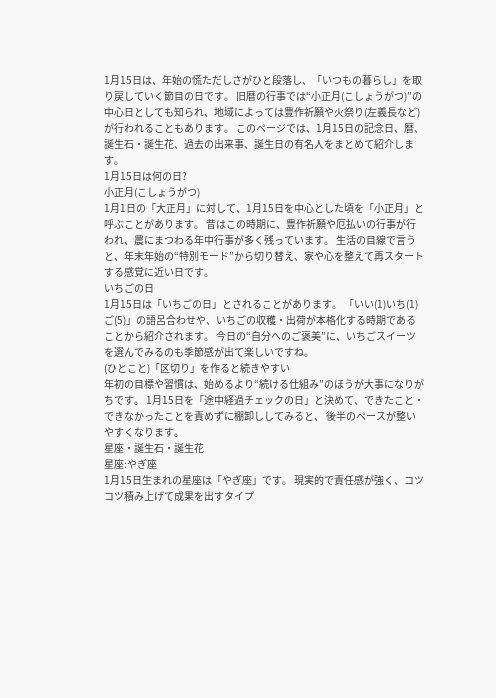1月15日は、年始の慌ただしさがひと段落し、「いつもの暮らし」を取り戻していく節目の日です。 旧暦の行事では“小正月(こしょうがつ)”の中心日としても知られ、地域によっては豊作祈願や火祭り(左義長など)が行われることもあります。 このページでは、1月15日の記念日、暦、誕生石・誕生花、過去の出来事、誕生日の有名人をまとめて紹介します。
1月15日は何の日?
小正月(こしょうがつ)
1月1日の「大正月」に対して、1月15日を中心とした頃を「小正月」と呼ぶことがあります。 昔はこの時期に、豊作祈願や厄払いの行事が行われ、農にまつわる年中行事が多く残っています。 生活の目線で言うと、年末年始の“特別モード”から切り替え、家や心を整えて再スタートする感覚に近い日です。
いちごの日
1月15日は「いちごの日」とされることがあります。 「いい(1)いち(1)ご(5)」の語呂合わせや、いちごの収穫・出荷が本格化する時期であることから紹介されます。 今日の“自分へのご褒美”に、いちごスイーツを選んでみるのも季節感が出て楽しいですね。
(ひとこと)「区切り」を作ると続きやすい
年初の目標や習慣は、始めるより“続ける仕組み”のほうが大事になりがちです。 1月15日を「途中経過チェックの日」と決めて、できたこと・できなかったことを責めずに棚卸ししてみると、 後半のペースが整いやすくなります。
星座・誕生石・誕生花
星座:やぎ座
1月15日生まれの星座は「やぎ座」です。 現実的で責任感が強く、コツコツ積み上げて成果を出すタイプ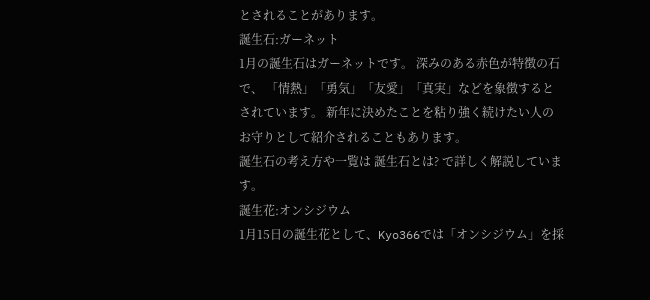とされることがあります。
誕生石:ガーネット
1月の誕生石はガーネットです。 深みのある赤色が特徴の石で、 「情熱」「勇気」「友愛」「真実」などを象徴するとされています。 新年に決めたことを粘り強く続けたい人のお守りとして紹介されることもあります。
誕生石の考え方や一覧は 誕生石とは? で詳しく解説しています。
誕生花:オンシジウム
1月15日の誕生花として、Kyo366では「オンシジウム」を採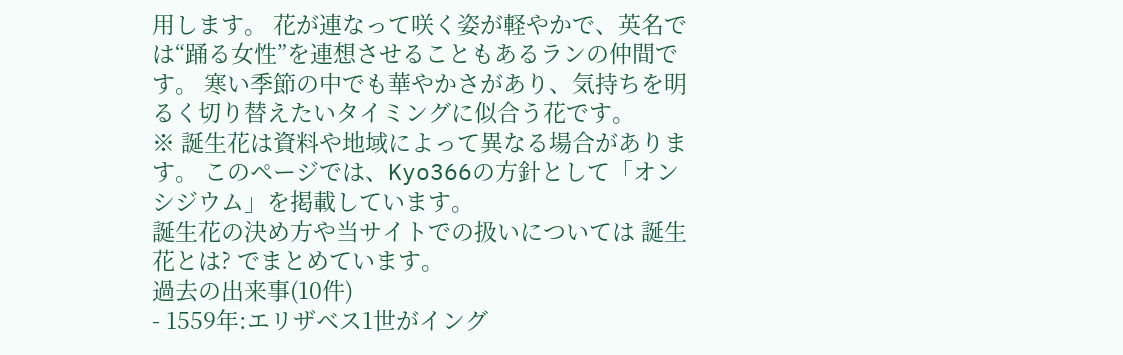用します。 花が連なって咲く姿が軽やかで、英名では“踊る女性”を連想させることもあるランの仲間です。 寒い季節の中でも華やかさがあり、気持ちを明るく切り替えたいタイミングに似合う花です。
※ 誕生花は資料や地域によって異なる場合があります。 このページでは、Kyo366の方針として「オンシジウム」を掲載しています。
誕生花の決め方や当サイトでの扱いについては 誕生花とは? でまとめています。
過去の出来事(10件)
- 1559年:エリザベス1世がイング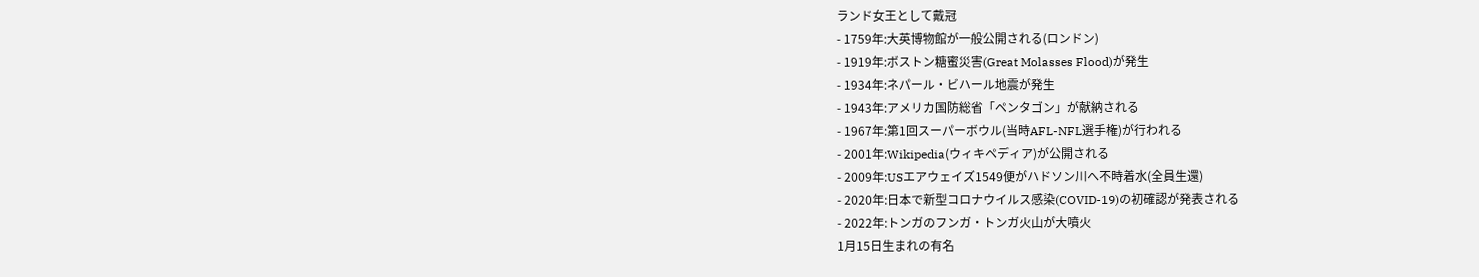ランド女王として戴冠
- 1759年:大英博物館が一般公開される(ロンドン)
- 1919年:ボストン糖蜜災害(Great Molasses Flood)が発生
- 1934年:ネパール・ビハール地震が発生
- 1943年:アメリカ国防総省「ペンタゴン」が献納される
- 1967年:第1回スーパーボウル(当時AFL-NFL選手権)が行われる
- 2001年:Wikipedia(ウィキペディア)が公開される
- 2009年:USエアウェイズ1549便がハドソン川へ不時着水(全員生還)
- 2020年:日本で新型コロナウイルス感染(COVID-19)の初確認が発表される
- 2022年:トンガのフンガ・トンガ火山が大噴火
1月15日生まれの有名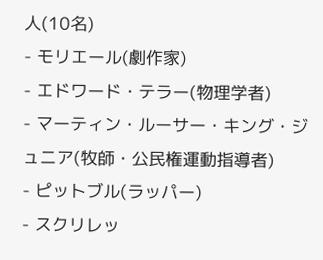人(10名)
- モリエール(劇作家)
- エドワード・テラー(物理学者)
- マーティン・ルーサー・キング・ジュニア(牧師・公民権運動指導者)
- ピットブル(ラッパー)
- スクリレッ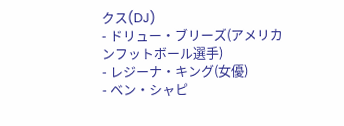クス(DJ)
- ドリュー・ブリーズ(アメリカンフットボール選手)
- レジーナ・キング(女優)
- ベン・シャピ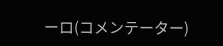ーロ(コメンテーター)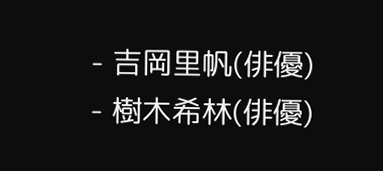- 吉岡里帆(俳優)
- 樹木希林(俳優)